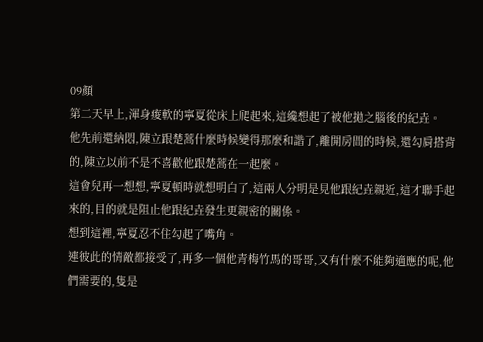09顏
第二天早上,渾身痠軟的寧夏從床上爬起來,這纔想起了被他拋之腦後的紀垚。
他先前還納悶,陳立跟楚蒿什麼時候變得那麼和諧了,離開房間的時候,還勾肩搭背的,陳立以前不是不喜歡他跟楚蒿在一起麼。
這會兒再一想想,寧夏頓時就想明白了,這兩人分明是見他跟紀垚親近,這才聯手起來的,目的就是阻止他跟紀垚發生更親密的關係。
想到這裡,寧夏忍不住勾起了嘴角。
連彼此的情敵都接受了,再多一個他青梅竹馬的哥哥,又有什麼不能夠適應的呢,他們需要的,隻是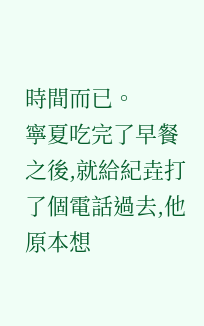時間而已。
寧夏吃完了早餐之後,就給紀垚打了個電話過去,他原本想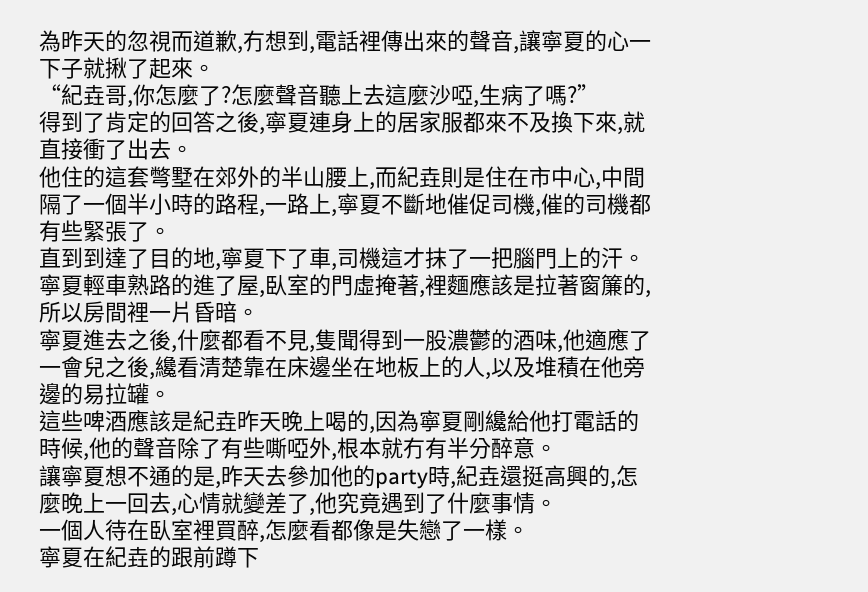為昨天的忽視而道歉,冇想到,電話裡傳出來的聲音,讓寧夏的心一下子就揪了起來。
“紀垚哥,你怎麼了?怎麼聲音聽上去這麼沙啞,生病了嗎?”
得到了肯定的回答之後,寧夏連身上的居家服都來不及換下來,就直接衝了出去。
他住的這套彆墅在郊外的半山腰上,而紀垚則是住在市中心,中間隔了一個半小時的路程,一路上,寧夏不斷地催促司機,催的司機都有些緊張了。
直到到達了目的地,寧夏下了車,司機這才抹了一把腦門上的汗。
寧夏輕車熟路的進了屋,臥室的門虛掩著,裡麵應該是拉著窗簾的,所以房間裡一片昏暗。
寧夏進去之後,什麼都看不見,隻聞得到一股濃鬱的酒味,他適應了一會兒之後,纔看清楚靠在床邊坐在地板上的人,以及堆積在他旁邊的易拉罐。
這些啤酒應該是紀垚昨天晚上喝的,因為寧夏剛纔給他打電話的時候,他的聲音除了有些嘶啞外,根本就冇有半分醉意。
讓寧夏想不通的是,昨天去參加他的party時,紀垚還挺高興的,怎麼晚上一回去,心情就變差了,他究竟遇到了什麼事情。
一個人待在臥室裡買醉,怎麼看都像是失戀了一樣。
寧夏在紀垚的跟前蹲下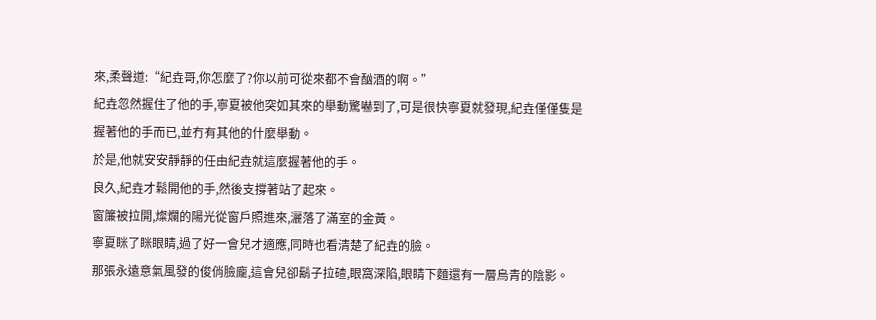來,柔聲道:“紀垚哥,你怎麼了?你以前可從來都不會酗酒的啊。”
紀垚忽然握住了他的手,寧夏被他突如其來的舉動驚嚇到了,可是很快寧夏就發現,紀垚僅僅隻是握著他的手而已,並冇有其他的什麼舉動。
於是,他就安安靜靜的任由紀垚就這麼握著他的手。
良久,紀垚才鬆開他的手,然後支撐著站了起來。
窗簾被拉開,燦爛的陽光從窗戶照進來,灑落了滿室的金黃。
寧夏眯了眯眼睛,過了好一會兒才適應,同時也看清楚了紀垚的臉。
那張永遠意氣風發的俊俏臉龐,這會兒卻鬍子拉碴,眼窩深陷,眼睛下麵還有一層烏青的陰影。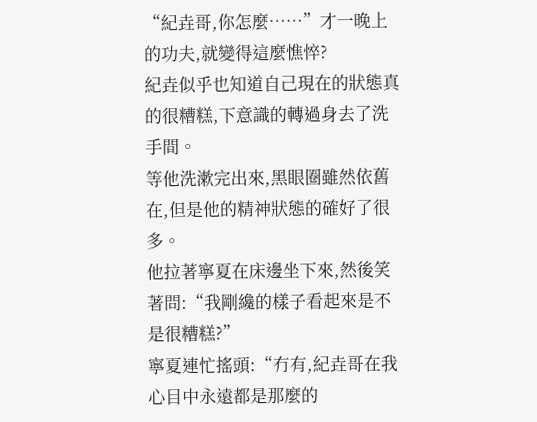“紀垚哥,你怎麼……”才一晚上的功夫,就變得這麼憔悴?
紀垚似乎也知道自己現在的狀態真的很糟糕,下意識的轉過身去了洗手間。
等他洗漱完出來,黑眼圈雖然依舊在,但是他的精神狀態的確好了很多。
他拉著寧夏在床邊坐下來,然後笑著問:“我剛纔的樣子看起來是不是很糟糕?”
寧夏連忙搖頭:“冇有,紀垚哥在我心目中永遠都是那麼的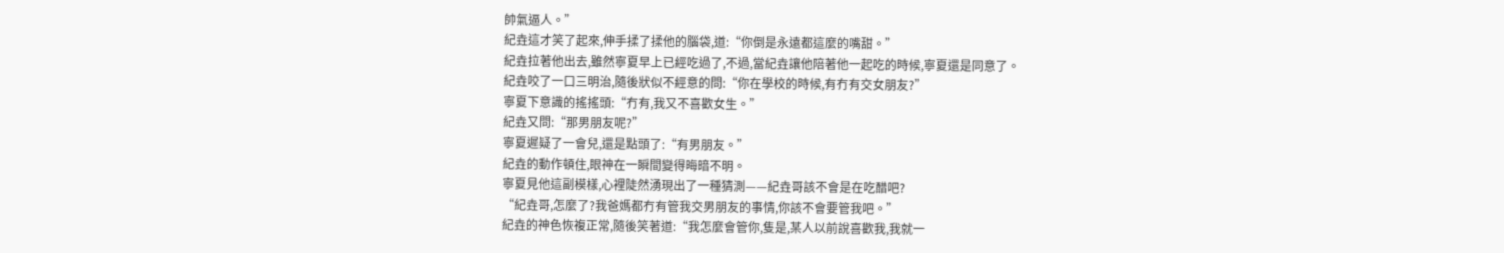帥氣逼人。”
紀垚這才笑了起來,伸手揉了揉他的腦袋,道:“你倒是永遠都這麼的嘴甜。”
紀垚拉著他出去,雖然寧夏早上已經吃過了,不過,當紀垚讓他陪著他一起吃的時候,寧夏還是同意了。
紀垚咬了一口三明治,隨後狀似不經意的問:“你在學校的時候,有冇有交女朋友?”
寧夏下意識的搖搖頭:“冇有,我又不喜歡女生。”
紀垚又問:“那男朋友呢?”
寧夏遲疑了一會兒,還是點頭了:“有男朋友。”
紀垚的動作頓住,眼神在一瞬間變得晦暗不明。
寧夏見他這副模樣,心裡陡然湧現出了一種猜測——紀垚哥該不會是在吃醋吧?
“紀垚哥,怎麼了?我爸媽都冇有管我交男朋友的事情,你該不會要管我吧。”
紀垚的神色恢複正常,隨後笑著道:“我怎麼會管你,隻是,某人以前說喜歡我,我就一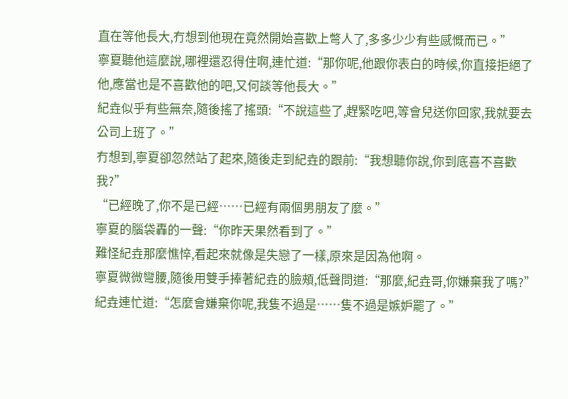直在等他長大,冇想到他現在竟然開始喜歡上彆人了,多多少少有些感慨而已。”
寧夏聽他這麼說,哪裡還忍得住啊,連忙道:“那你呢,他跟你表白的時候,你直接拒絕了他,應當也是不喜歡他的吧,又何談等他長大。”
紀垚似乎有些無奈,隨後搖了搖頭:“不說這些了,趕緊吃吧,等會兒送你回家,我就要去公司上班了。”
冇想到,寧夏卻忽然站了起來,隨後走到紀垚的跟前:“我想聽你說,你到底喜不喜歡我?”
“已經晚了,你不是已經……已經有兩個男朋友了麼。”
寧夏的腦袋轟的一聲:“你昨天果然看到了。”
難怪紀垚那麼憔悴,看起來就像是失戀了一樣,原來是因為他啊。
寧夏微微彎腰,隨後用雙手捧著紀垚的臉頰,低聲問道:“那麼,紀垚哥,你嫌棄我了嗎?”
紀垚連忙道:“怎麼會嫌棄你呢,我隻不過是……隻不過是嫉妒罷了。”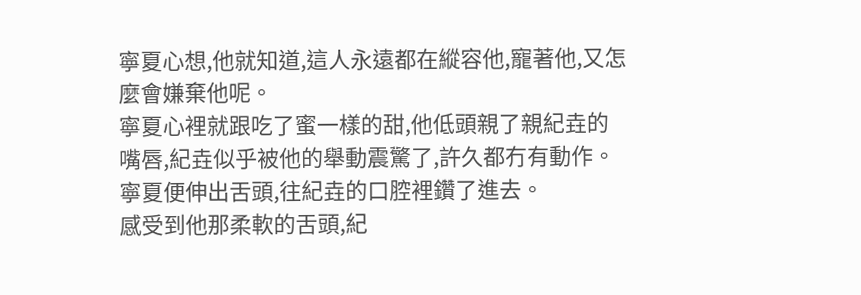寧夏心想,他就知道,這人永遠都在縱容他,寵著他,又怎麼會嫌棄他呢。
寧夏心裡就跟吃了蜜一樣的甜,他低頭親了親紀垚的嘴唇,紀垚似乎被他的舉動震驚了,許久都冇有動作。寧夏便伸出舌頭,往紀垚的口腔裡鑽了進去。
感受到他那柔軟的舌頭,紀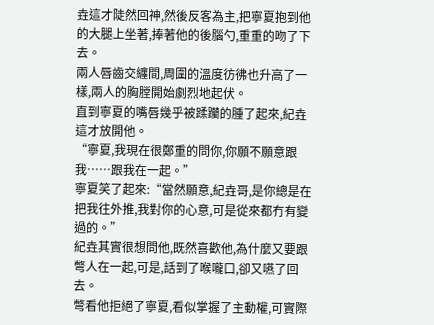垚這才陡然回神,然後反客為主,把寧夏抱到他的大腿上坐著,捧著他的後腦勺,重重的吻了下去。
兩人唇齒交纏間,周圍的溫度彷彿也升高了一樣,兩人的胸膛開始劇烈地起伏。
直到寧夏的嘴唇幾乎被蹂躪的腫了起來,紀垚這才放開他。
“寧夏,我現在很鄭重的問你,你願不願意跟我……跟我在一起。”
寧夏笑了起來:“當然願意,紀垚哥,是你總是在把我往外推,我對你的心意,可是從來都冇有變過的。”
紀垚其實很想問他,既然喜歡他,為什麼又要跟彆人在一起,可是,話到了喉嚨口,卻又嚥了回去。
彆看他拒絕了寧夏,看似掌握了主動權,可實際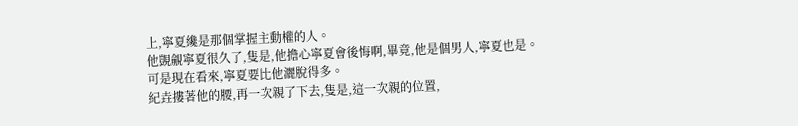上,寧夏纔是那個掌握主動權的人。
他覬覦寧夏很久了,隻是,他擔心寧夏會後悔啊,畢竟,他是個男人,寧夏也是。
可是現在看來,寧夏要比他灑脫得多。
紀垚摟著他的腰,再一次親了下去,隻是,這一次親的位置,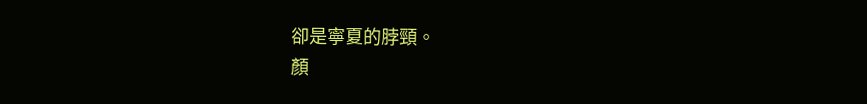卻是寧夏的脖頸。
顏